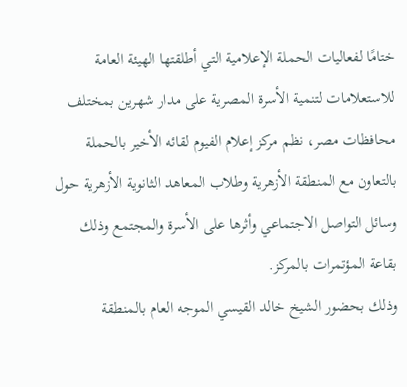ختامًا لفعاليات الحملة الإعلامية التي أطلقتها الهيئة العامة للاستعلامات لتنمية الأسرة المصرية على مدار شهرين بمختلف محافظات مصر، نظم مركز إعلام الفيوم لقائه الأخير بالحملة بالتعاون مع المنطقة الأزهرية وطلاب المعاهد الثانوية الأزهرية حول وسائل التواصل الاجتماعي وأثرها على الأسرة والمجتمع وذلك بقاعة المؤتمرات بالمركز.
وذلك بحضور الشيخ خالد القيسي الموجه العام بالمنطقة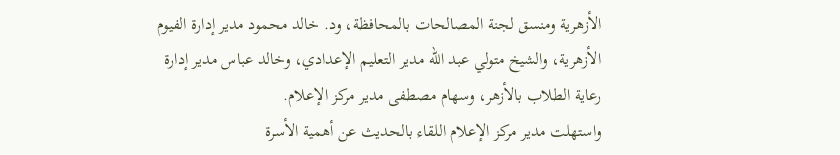الأزهرية ومنسق لجنة المصالحات بالمحافظة، ود. خالد محمود مدير إدارة الفيوم الأزهرية، والشيخ متولي عبد الله مدير التعليم الإعدادي، وخالد عباس مدير إدارة رعاية الطلاب بالأزهر، وسهام مصطفى مدير مركز الإعلام.
واستهلت مدير مركز الإعلام اللقاء بالحديث عن أهمية الأسرة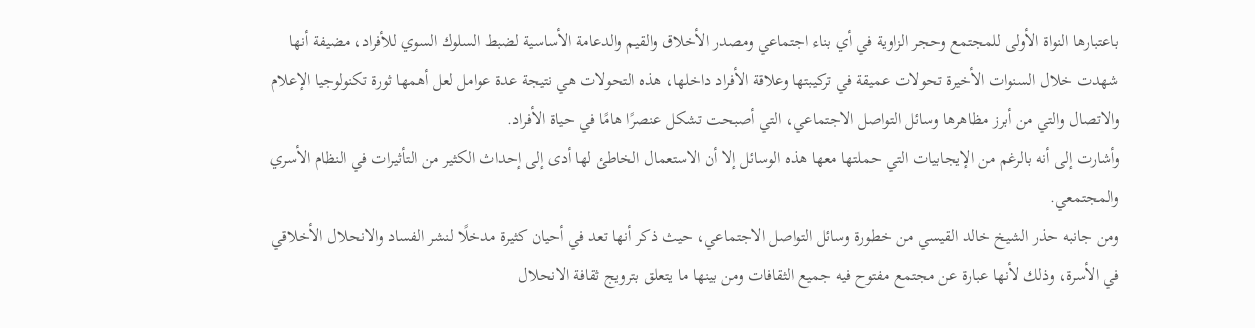باعتبارها النواة الأولى للمجتمع وحجر الزاوية في أي بناء اجتماعي ومصدر الأخلاق والقيم والدعامة الأساسية لضبط السلوك السوي للأفراد، مضيفة أنها شهدت خلال السنوات الأخيرة تحولات عميقة في تركيبتها وعلاقة الأفراد داخلها، هذه التحولات هي نتيجة عدة عوامل لعل أهمها ثورة تكنولوجيا الإعلام والاتصال والتي من أبرز مظاهرها وسائل التواصل الاجتماعي، التي أصبحت تشكل عنصرًا هامًا في حياة الأفراد.
وأشارت إلى أنه بالرغم من الإيجابيات التي حملتها معها هذه الوسائل إلا أن الاستعمال الخاطئ لها أدى إلى إحداث الكثير من التأثيرات في النظام الأسري والمجتمعي.
ومن جانبه حذر الشيخ خالد القيسي من خطورة وسائل التواصل الاجتماعي، حيث ذكر أنها تعد في أحيان كثيرة مدخلًا لنشر الفساد والانحلال الأخلاقي في الأسرة، وذلك لأنها عبارة عن مجتمع مفتوح فيه جميع الثقافات ومن بينها ما يتعلق بترويج ثقافة الانحلال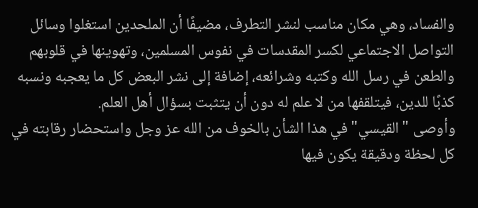والفساد، وهي مكان مناسب لنشر التطرف، مضيفًا أن الملحدين استغلوا وسائل التواصل الاجتماعي لكسر المقدسات في نفوس المسلمين، وتهوينها في قلوبهم والطعن في رسل الله وكتبه وشرائعه، إضافة إلى نشر البعض كل ما يعجبه ونسبه كذبًا للدين، فيتلقفها من لا علم له دون أن يتثبت بسؤال أهل العلم.
وأوصى "القيسي" في هذا الشأن بالخوف من الله عز وجل واستحضار رقابته في كل لحظة ودقيقة يكون فيها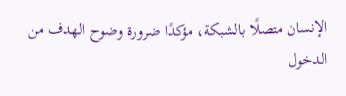الإنسان متصلًا بالشبكة، مؤكدًا ضرورة وضوح الهدف من الدخول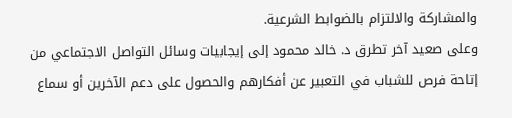والمشاركة والالتزام بالضوابط الشرعية.
وعلى صعيد آخر تطرق د. خالد محمود إلى إيجابيات وسائل التواصل الاجتماعي من إتاحة فرص للشباب في التعبير عن أفكارهم والحصول على دعم الآخرين أو سماع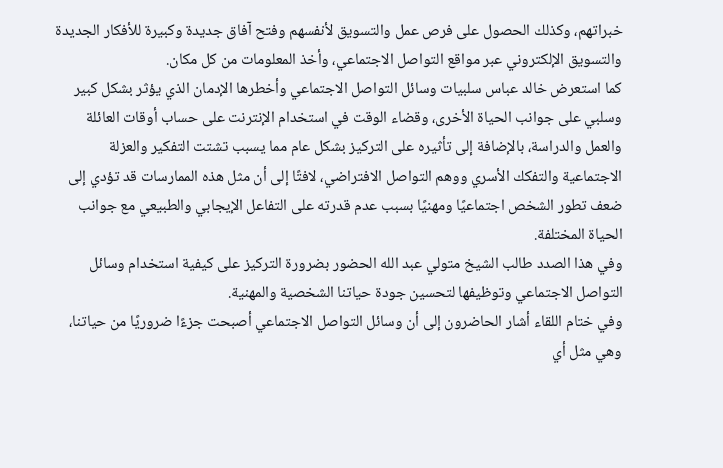خبراتهم، وكذلك الحصول على فرص عمل والتسويق لأنفسهم وفتح آفاق جديدة وكبيرة للأفكار الجديدة والتسويق الإلكتروني عبر مواقع التواصل الاجتماعي، وأخذ المعلومات من كل مكان.
كما استعرض خالد عباس سلبيات وسائل التواصل الاجتماعي وأخطرها الإدمان الذي يؤثر بشكل كبير وسلبي على جوانب الحياة الأخرى، وقضاء الوقت في استخدام الإنترنت على حساب أوقات العائلة والعمل والدراسة، بالإضافة إلى تأثيره على التركيز بشكل عام مما يسبب تشتت التفكير والعزلة الاجتماعية والتفكك الأسري ووهم التواصل الافتراضي، لافتًا إلى أن مثل هذه الممارسات قد تؤدي إلى ضعف تطور الشخص اجتماعيًا ومهنيًا بسبب عدم قدرته على التفاعل الإيجابي والطبيعي مع جوانب الحياة المختلفة.
وفي هذا الصدد طالب الشيخ متولي عبد الله الحضور بضرورة التركيز على كيفية استخدام وسائل التواصل الاجتماعي وتوظيفها لتحسين جودة حياتنا الشخصية والمهنية.
وفي ختام اللقاء أشار الحاضرون إلى أن وسائل التواصل الاجتماعي أصبحت جزءًا ضروريًا من حياتنا، وهي مثل أي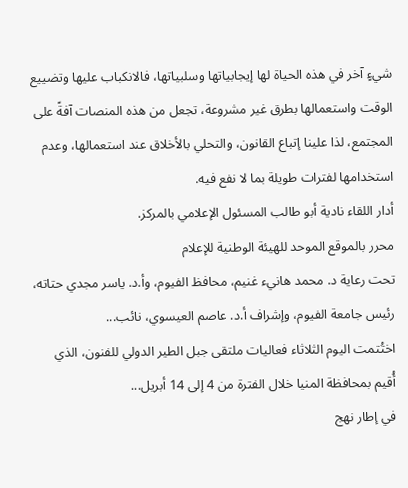شيءٍ آخر في هذه الحياة لها إيجابياتها وسلبياتها، فالانكباب عليها وتضييع الوقت واستعمالها بطرق غير مشروعة، تجعل من هذه المنصات آفةً على المجتمع، لذا علينا إتباع القانون، والتحلي بالأخلاق عند استعمالها، وعدم استخدامها لفترات طويلة بما لا نفع فيه.
أدار اللقاء نادية أبو طالب المسئول الإعلامي بالمركز.
محرر بالموقع الموحد للهيئة الوطنية للإعلام
تحت رعاية د. محمد هانيء غنيم، محافظ الفيوم، وأ.د. ياسر مجدي حتاته، رئيس جامعة الفيوم، وإشراف أ.د. عاصم العيسوي، نائب...
اختُتمت اليوم الثلاثاء فعاليات ملتقى جبل الطير الدولي للفنون، الذي أُقيم بمحافظة المنيا خلال الفترة من 4 إلى 14 أبريل...
في إطار نهج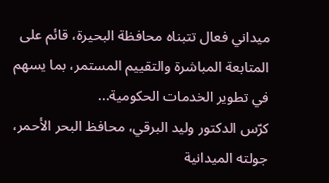ميداني فعال تتبناه محافظة البحيرة، قائم على المتابعة المباشرة والتقييم المستمر، بما يسهم في تطوير الخدمات الحكومية...
كرّس الدكتور وليد البرقي، محافظ البحر الأحمر، جولته الميدانية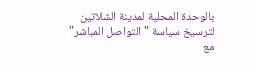بالوحدة المحلية لمدينة الشلاتين لترسيخ سياسة "التواصل المباشر" مع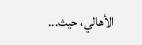الأهالي، حيث...